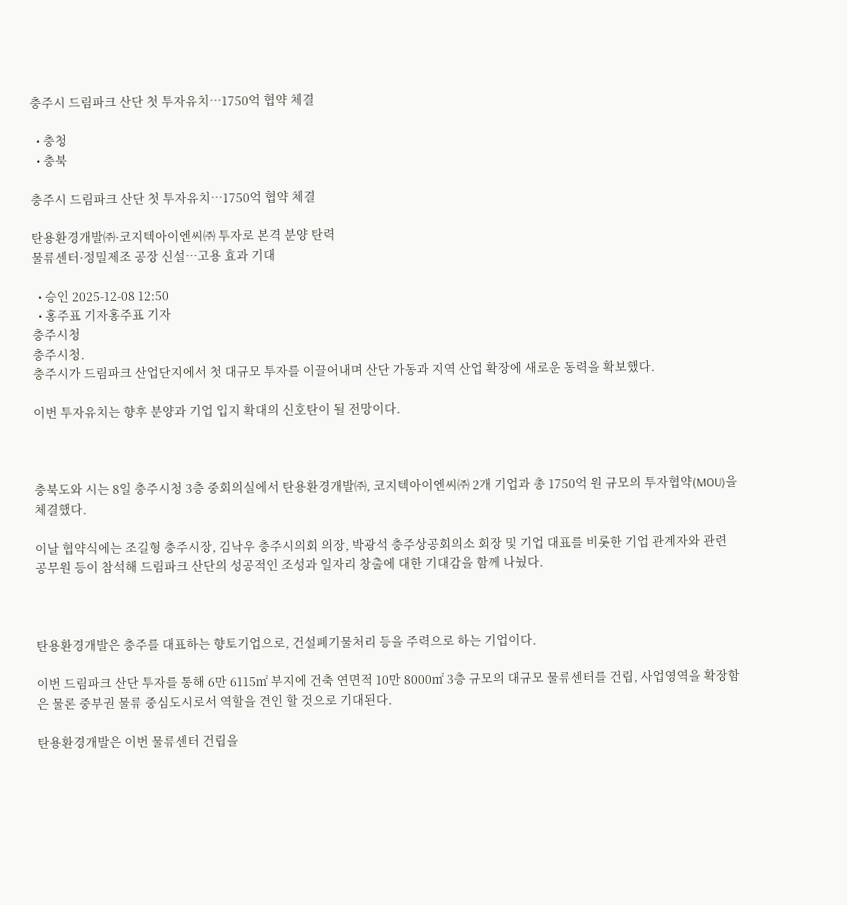충주시 드림파크 산단 첫 투자유치…1750억 협약 체결

  • 충청
  • 충북

충주시 드림파크 산단 첫 투자유치…1750억 협약 체결

탄용환경개발㈜·코지텍아이엔씨㈜ 투자로 본격 분양 탄력
물류센터·정밀제조 공장 신설…고용 효과 기대

  • 승인 2025-12-08 12:50
  • 홍주표 기자홍주표 기자
충주시청
충주시청.
충주시가 드림파크 산업단지에서 첫 대규모 투자를 이끌어내며 산단 가동과 지역 산업 확장에 새로운 동력을 확보했다.

이번 투자유치는 향후 분양과 기업 입지 확대의 신호탄이 될 전망이다.



충북도와 시는 8일 충주시청 3층 중회의실에서 탄용환경개발㈜, 코지텍아이엔씨㈜ 2개 기업과 총 1750억 원 규모의 투자협약(MOU)을 체결했다.

이날 협약식에는 조길형 충주시장, 김낙우 충주시의회 의장, 박광석 충주상공회의소 회장 및 기업 대표를 비롯한 기업 관계자와 관련 공무원 등이 참석해 드림파크 산단의 성공적인 조성과 일자리 창출에 대한 기대감을 함께 나눴다.



탄용환경개발은 충주를 대표하는 향토기업으로, 건설폐기물처리 등을 주력으로 하는 기업이다.

이번 드림파크 산단 투자를 통해 6만 6115㎡ 부지에 건축 연면적 10만 8000㎡ 3층 규모의 대규모 물류센터를 건립, 사업영역을 확장함은 물론 중부권 물류 중심도시로서 역할을 견인 할 것으로 기대된다.

탄용환경개발은 이번 물류센터 건립을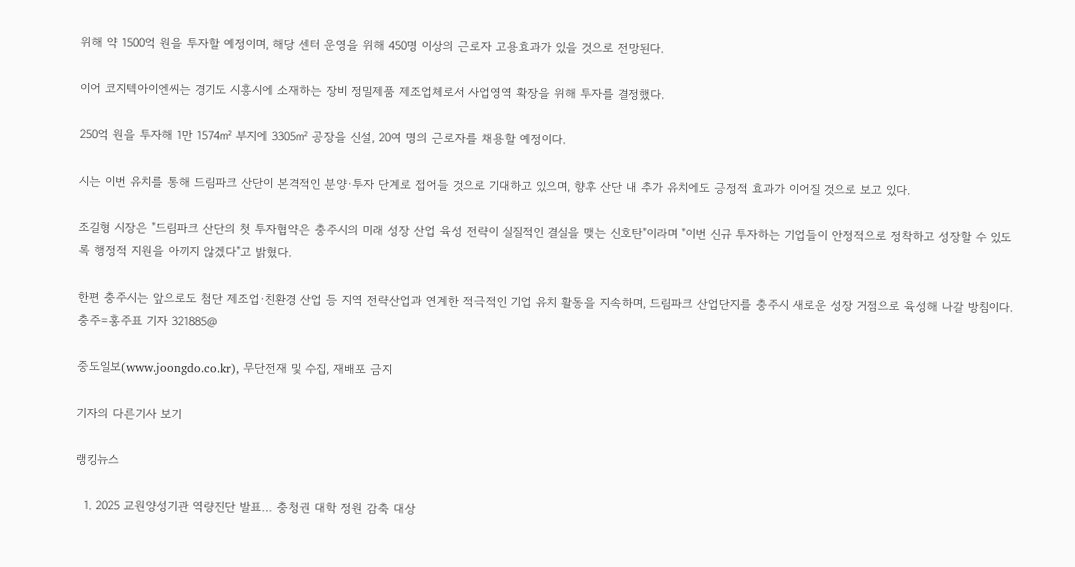위해 약 1500억 원을 투자할 예정이며, 해당 센터 운영을 위해 450명 이상의 근로자 고용효과가 있을 것으로 전망된다.

이어 코지텍아이엔씨는 경기도 시흥시에 소재하는 장비 정밀제품 제조업체로서 사업영역 확장을 위해 투자를 결정했다.

250억 원을 투자해 1만 1574㎡ 부지에 3305㎡ 공장을 신설, 20여 명의 근로자를 채용할 예정이다.

시는 이번 유치를 통해 드림파크 산단이 본격적인 분양·투자 단계로 접어들 것으로 기대하고 있으며, 향후 산단 내 추가 유치에도 긍정적 효과가 이어질 것으로 보고 있다.

조길형 시장은 "드림파크 산단의 첫 투자협약은 충주시의 미래 성장 산업 육성 전략이 실질적인 결실을 맺는 신호탄"이라며 "이번 신규 투자하는 기업들이 안정적으로 정착하고 성장할 수 있도록 행정적 지원을 아끼지 않겠다"고 밝혔다.

한편 충주시는 앞으로도 첨단 제조업·친환경 산업 등 지역 전략산업과 연계한 적극적인 기업 유치 활동을 지속하며, 드림파크 산업단지를 충주시 새로운 성장 거점으로 육성해 나갈 방침이다. 충주=홍주표 기자 321885@

중도일보(www.joongdo.co.kr), 무단전재 및 수집, 재배포 금지

기자의 다른기사 보기

랭킹뉴스

  1. 2025 교원양성기관 역량진단 발표… 충청권 대학 정원 감축 대상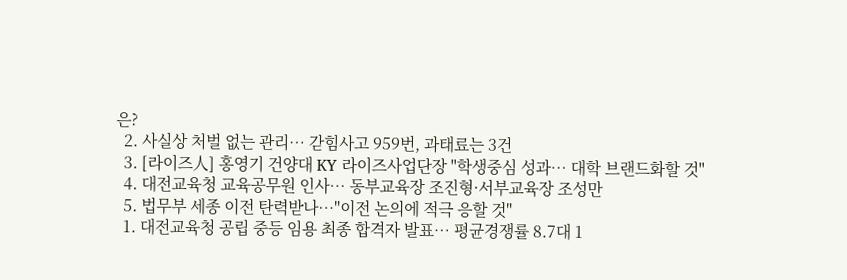은?
  2. 사실상 처벌 없는 관리… 갇힘사고 959번, 과태료는 3건
  3. [라이즈人] 홍영기 건양대 KY 라이즈사업단장 "학생중심 성과… 대학 브랜드화할 것"
  4. 대전교육청 교육공무원 인사… 동부교육장 조진형·서부교육장 조성만
  5. 법무부 세종 이전 탄력받나…"이전 논의에 적극 응할 것"
  1. 대전교육청 공립 중등 임용 최종 합격자 발표… 평균경쟁률 8.7대 1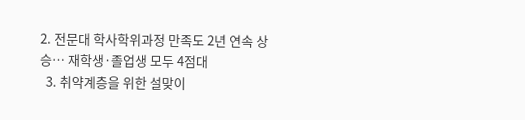2. 전문대 학사학위과정 만족도 2년 연속 상승… 재학생·졸업생 모두 4점대
  3. 취약계층을 위한 설맞이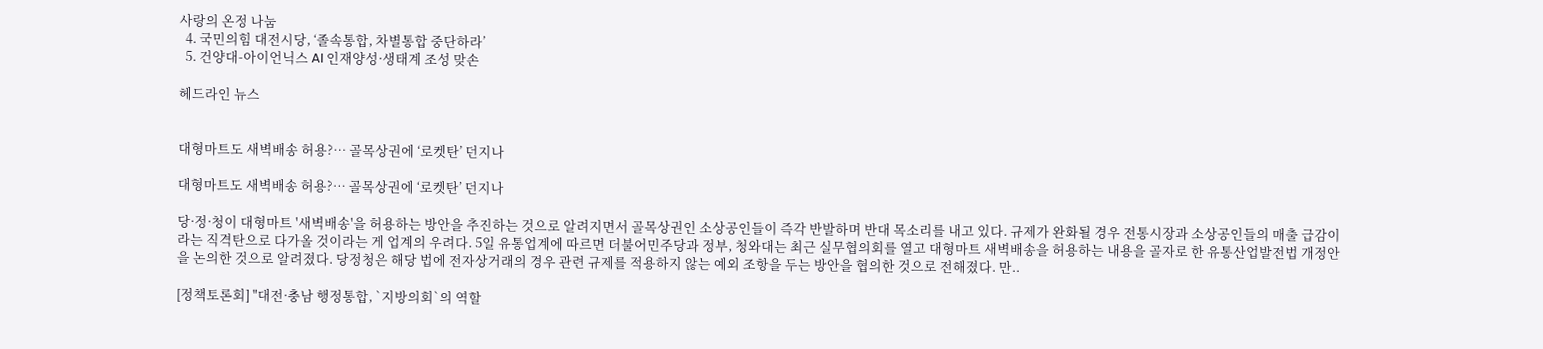사랑의 온정 나눔
  4. 국민의힘 대전시당, ‘졸속통합, 차별통합 중단하라’
  5. 건양대-아이언닉스 AI 인재양성·생태계 조성 맞손

헤드라인 뉴스


대형마트도 새벽배송 허용?… 골목상권에 ‘로켓탄’ 던지나

대형마트도 새벽배송 허용?… 골목상권에 ‘로켓탄’ 던지나

당·정·청이 대형마트 '새벽배송'을 허용하는 방안을 추진하는 것으로 알려지면서 골목상권인 소상공인들이 즉각 반발하며 반대 목소리를 내고 있다. 규제가 완화될 경우 전통시장과 소상공인들의 매출 급감이라는 직격탄으로 다가올 것이라는 게 업계의 우려다. 5일 유통업계에 따르면 더불어민주당과 정부, 청와대는 최근 실무협의회를 열고 대형마트 새벽배송을 허용하는 내용을 골자로 한 유통산업발전법 개정안을 논의한 것으로 알려졌다. 당정청은 해당 법에 전자상거래의 경우 관련 규제를 적용하지 않는 예외 조항을 두는 방안을 협의한 것으로 전해졌다. 만..

[정책토론회] "대전·충남 행정통합, `지방의회`의 역할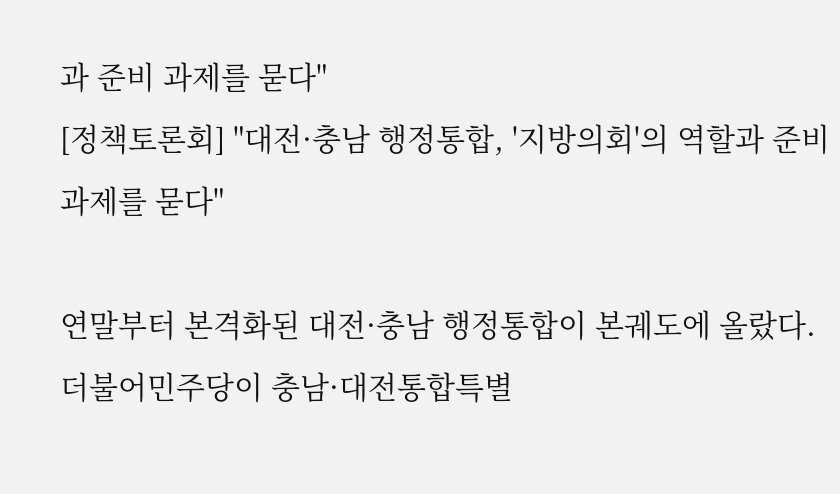과 준비 과제를 묻다"
[정책토론회] "대전·충남 행정통합, '지방의회'의 역할과 준비 과제를 묻다"

연말부터 본격화된 대전·충남 행정통합이 본궤도에 올랐다. 더불어민주당이 충남·대전통합특별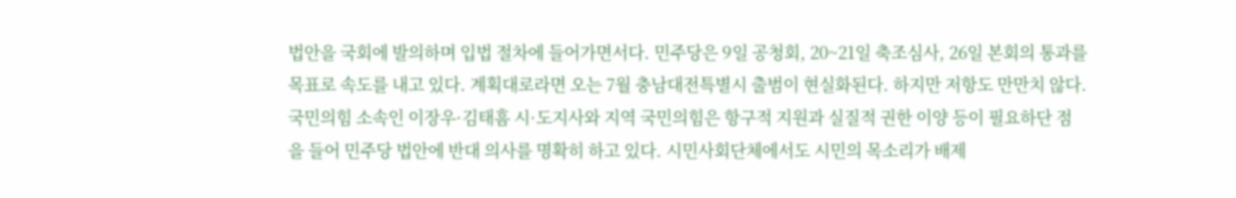법안을 국회에 발의하며 입법 절차에 들어가면서다. 민주당은 9일 공청회, 20~21일 축조심사, 26일 본회의 통과를 목표로 속도를 내고 있다. 계획대로라면 오는 7월 충남대전특별시 출범이 현실화된다. 하지만 저항도 만만치 않다. 국민의힘 소속인 이장우·김태흠 시·도지사와 지역 국민의힘은 항구적 지원과 실질적 권한 이양 등이 필요하단 점을 들어 민주당 법안에 반대 의사를 명확히 하고 있다. 시민사회단체에서도 시민의 목소리가 배제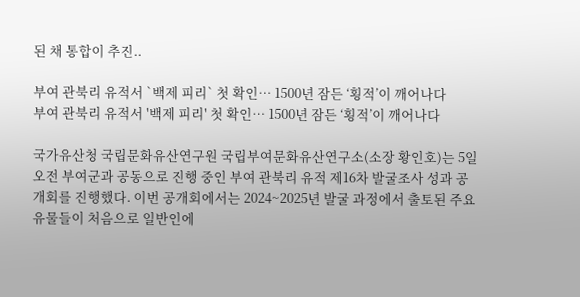된 채 통합이 추진..

부여 관북리 유적서 `백제 피리` 첫 확인… 1500년 잠든 ‘횡적’이 깨어나다
부여 관북리 유적서 '백제 피리' 첫 확인… 1500년 잠든 ‘횡적’이 깨어나다

국가유산청 국립문화유산연구원 국립부여문화유산연구소(소장 황인호)는 5일 오전 부여군과 공동으로 진행 중인 부여 관북리 유적 제16차 발굴조사 성과 공개회를 진행했다. 이번 공개회에서는 2024~2025년 발굴 과정에서 출토된 주요 유물들이 처음으로 일반인에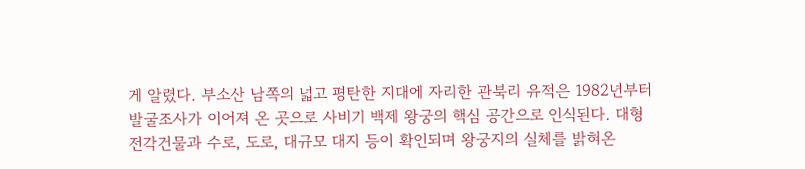게 알렸다. 부소산 남쪽의 넓고 평탄한 지대에 자리한 관북리 유적은 1982년부터 발굴조사가 이어져 온 곳으로 사비기 백제 왕궁의 핵심 공간으로 인식된다. 대형 전각건물과 수로, 도로, 대규모 대지 등이 확인되며 왕궁지의 실체를 밝혀온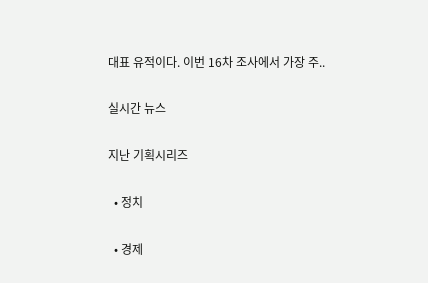대표 유적이다. 이번 16차 조사에서 가장 주..

실시간 뉴스

지난 기획시리즈

  • 정치

  • 경제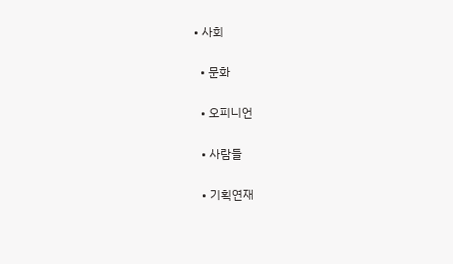• 사회

  • 문화

  • 오피니언

  • 사람들

  • 기획연재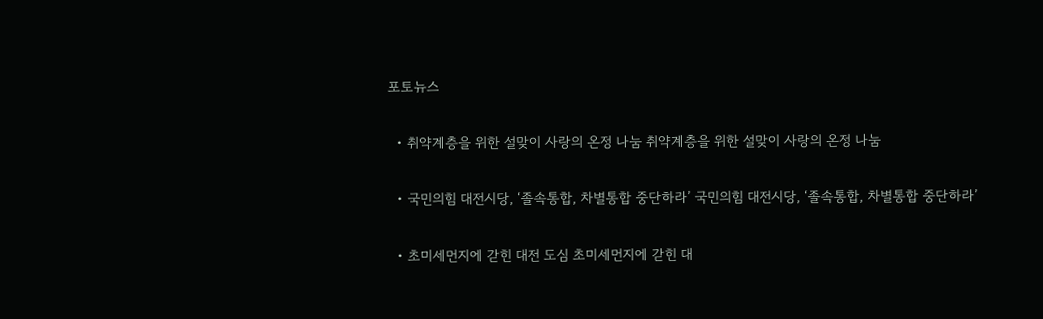포토뉴스

  • 취약계층을 위한 설맞이 사랑의 온정 나눔 취약계층을 위한 설맞이 사랑의 온정 나눔

  • 국민의힘 대전시당, ‘졸속통합, 차별통합 중단하라’ 국민의힘 대전시당, ‘졸속통합, 차별통합 중단하라’

  • 초미세먼지에 갇힌 대전 도심 초미세먼지에 갇힌 대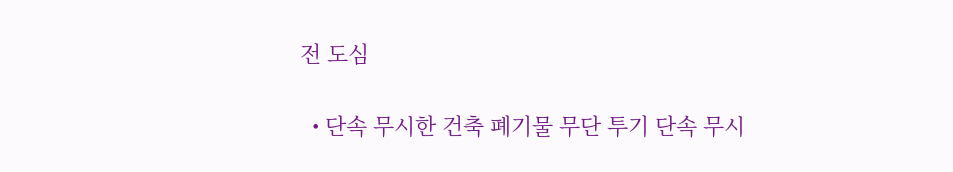전 도심

  • 단속 무시한 건축 폐기물 무단 투기 단속 무시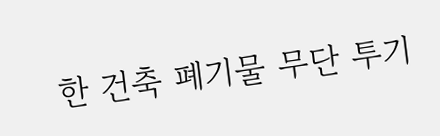한 건축 폐기물 무단 투기